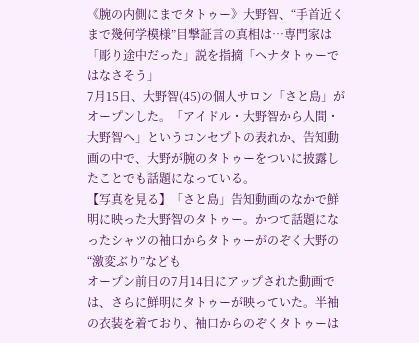《腕の内側にまでタトゥー》大野智、“手首近くまで幾何学模様”目撃証言の真相は…専門家は「彫り途中だった」説を指摘「ヘナタトゥーではなさそう」
7月15日、大野智(45)の個人サロン「さと島」がオープンした。「アイドル・大野智から人間・大野智へ」というコンセプトの表れか、告知動画の中で、大野が腕のタトゥーをついに披露したことでも話題になっている。
【写真を見る】「さと島」告知動画のなかで鮮明に映った大野智のタトゥー。かつて話題になったシャツの袖口からタトゥーがのぞく大野の“激変ぶり”なども
オープン前日の7月14日にアップされた動画では、さらに鮮明にタトゥーが映っていた。半袖の衣装を着ており、袖口からのぞくタトゥーは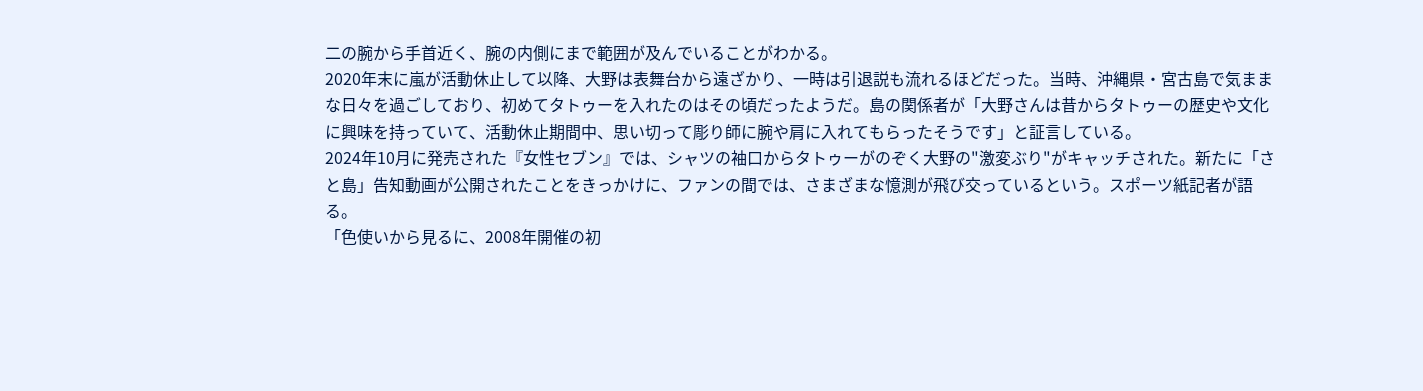二の腕から手首近く、腕の内側にまで範囲が及んでいることがわかる。
2020年末に嵐が活動休止して以降、大野は表舞台から遠ざかり、一時は引退説も流れるほどだった。当時、沖縄県・宮古島で気ままな日々を過ごしており、初めてタトゥーを入れたのはその頃だったようだ。島の関係者が「大野さんは昔からタトゥーの歴史や文化に興味を持っていて、活動休止期間中、思い切って彫り師に腕や肩に入れてもらったそうです」と証言している。
2024年10月に発売された『女性セブン』では、シャツの袖口からタトゥーがのぞく大野の"激変ぶり"がキャッチされた。新たに「さと島」告知動画が公開されたことをきっかけに、ファンの間では、さまざまな憶測が飛び交っているという。スポーツ紙記者が語る。
「色使いから見るに、2008年開催の初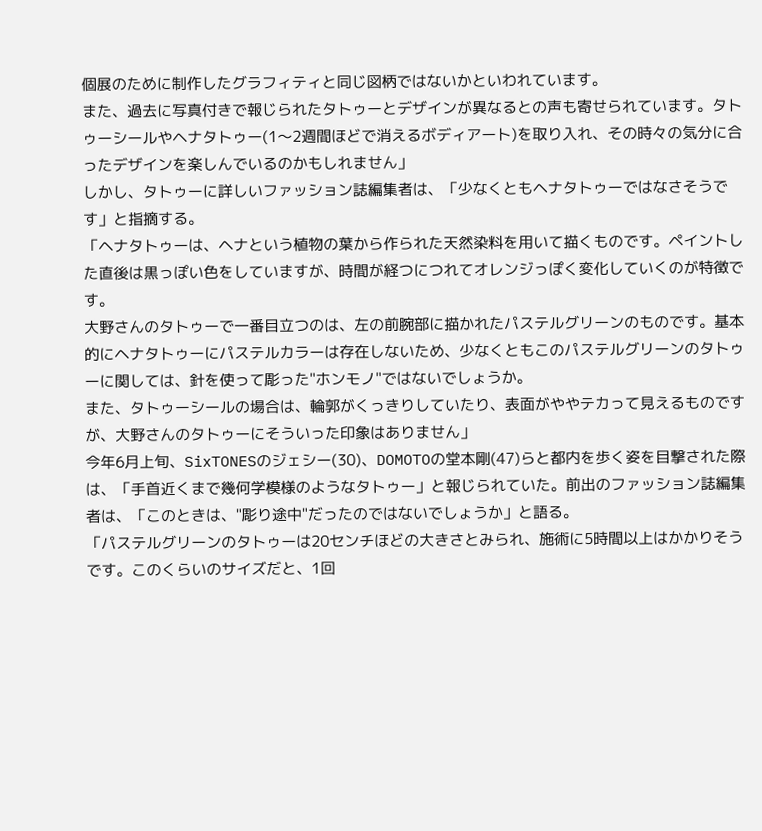個展のために制作したグラフィティと同じ図柄ではないかといわれています。
また、過去に写真付きで報じられたタトゥーとデザインが異なるとの声も寄せられています。タトゥーシールやヘナタトゥー(1〜2週間ほどで消えるボディアート)を取り入れ、その時々の気分に合ったデザインを楽しんでいるのかもしれません」
しかし、タトゥーに詳しいファッション誌編集者は、「少なくともヘナタトゥーではなさそうです」と指摘する。
「ヘナタトゥーは、ヘナという植物の葉から作られた天然染料を用いて描くものです。ペイントした直後は黒っぽい色をしていますが、時間が経つにつれてオレンジっぽく変化していくのが特徴です。
大野さんのタトゥーで一番目立つのは、左の前腕部に描かれたパステルグリーンのものです。基本的にヘナタトゥーにパステルカラーは存在しないため、少なくともこのパステルグリーンのタトゥーに関しては、針を使って彫った"ホンモノ"ではないでしょうか。
また、タトゥーシールの場合は、輪郭がくっきりしていたり、表面がややテカって見えるものですが、大野さんのタトゥーにそういった印象はありません」
今年6月上旬、SixTONESのジェシー(30)、DOMOTOの堂本剛(47)らと都内を歩く姿を目撃された際は、「手首近くまで幾何学模様のようなタトゥー」と報じられていた。前出のファッション誌編集者は、「このときは、"彫り途中"だったのではないでしょうか」と語る。
「パステルグリーンのタトゥーは20センチほどの大きさとみられ、施術に5時間以上はかかりそうです。このくらいのサイズだと、1回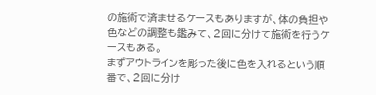の施術で済ませるケースもありますが、体の負担や色などの調整も鑑みて、2回に分けて施術を行うケースもある。
まずアウトラインを彫った後に色を入れるという順番で、2回に分け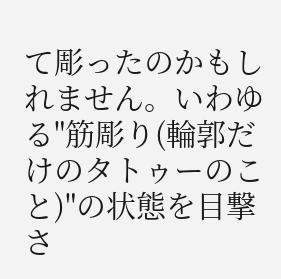て彫ったのかもしれません。いわゆる"筋彫り(輪郭だけのタトゥーのこと)"の状態を目撃さ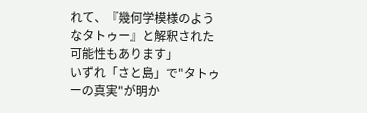れて、『幾何学模様のようなタトゥー』と解釈された可能性もあります」
いずれ「さと島」で"タトゥーの真実"が明か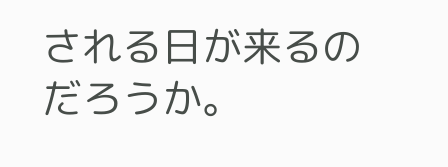される日が来るのだろうか。